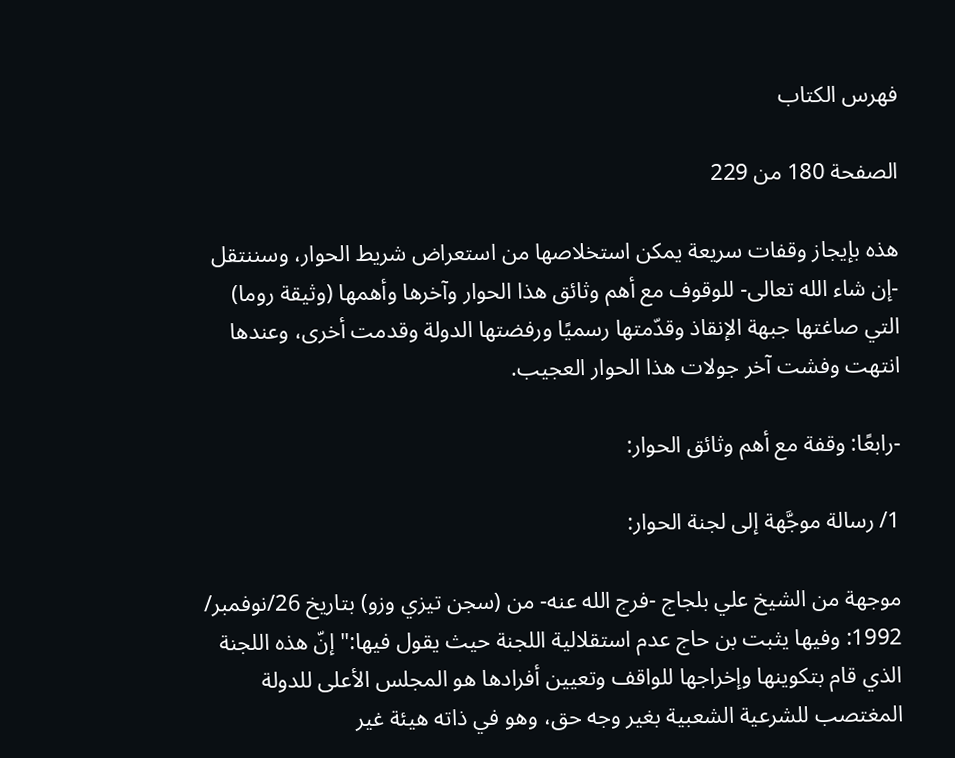فهرس الكتاب

الصفحة 180 من 229

هذه بإيجاز وقفات سريعة يمكن استخلاصها من استعراض شريط الحوار، وسننتقل -إن شاء الله تعالى- للوقوف مع أهم وثائق هذا الحوار وآخرها وأهمها (وثيقة روما) التي صاغتها جبهة الإنقاذ وقدّمتها رسميًا ورفضتها الدولة وقدمت أخرى، وعندها انتهت وفشت آخر جولات هذا الحوار العجيب.

-رابعًا: وقفة مع أهم وثائق الحوار:

1/ رسالة موجَّهة إلى لجنة الحوار:

موجهة من الشيخ علي بلجاج -فرج الله عنه- من (سجن تيزي وزو) بتاريخ 26/نوفمبر/ 1992: وفيها يثبت بن حاج عدم استقلالية اللجنة حيث يقول فيها:"إنّ هذه اللجنة الذي قام بتكوينها وإخراجها للواقف وتعيين أفرادها هو المجلس الأعلى للدولة المغتصب للشرعية الشعبية بغير وجه حق، وهو في ذاته هيئة غير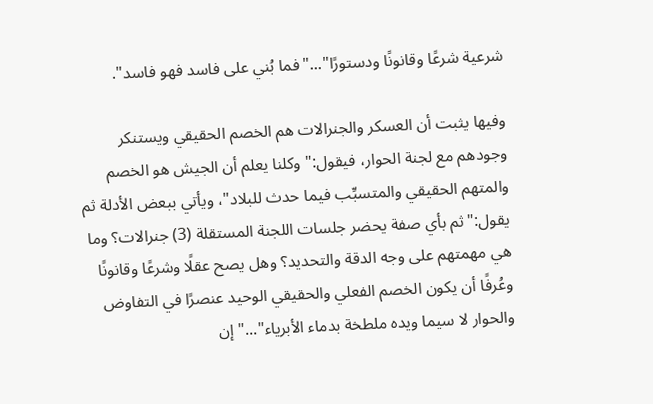شرعية شرعًا وقانونًا ودستورًا"..."فما بُني على فاسد فهو فاسد".

وفيها يثبت أن العسكر والجنرالات هم الخصم الحقيقي ويستنكر وجودهم مع لجنة الحوار، فيقول:"وكلنا يعلم أن الجيش هو الخصم والمتهم الحقيقي والمتسبِّب فيما حدث للبلاد"، ويأتي ببعض الأدلة ثم يقول:"ثم بأي صفة يحضر جلسات اللجنة المستقلة (3) جنرالات؟ وما هي مهمتهم على وجه الدقة والتحديد؟ وهل يصح عقلًا وشرعًا وقانونًا وعُرفًا أن يكون الخصم الفعلي والحقيقي الوحيد عنصرًا في التفاوض والحوار لا سيما ويده ملطخة بدماء الأبرياء"..."إن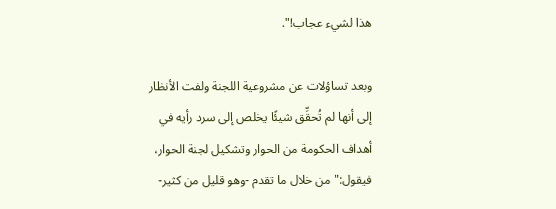هذا لشيء عجاب!".

وبعد تساؤلات عن مشروعية اللجنة ولفت الأنظار إلى أنها لم تُحقِّق شيئًا يخلص إلى سرد رأيه في أهداف الحكومة من الحوار وتشكيل لجنة الحوار، فيقول:"من خلال ما تقدم -وهو قليل من كثير-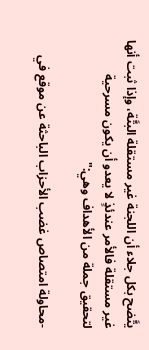يتَّضح بكل جلاء أن اللجنة غير مستقلة البتَّة، وإذا ثبت أنها غير مستقلة فالأمر عندئذٍ لا يعدو أن يكون مسرحية لتحقيق جملة من الأهداف وهي:"

-محاولة امتصاص غضب الأحزاب الباحثة عن موقع في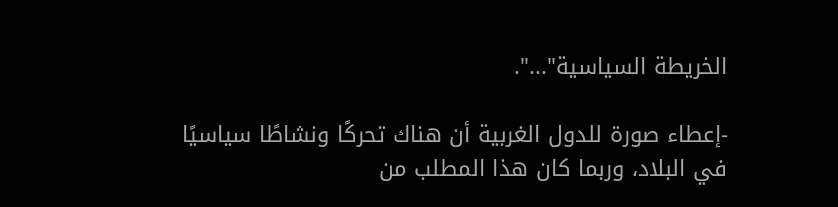الخريطة السياسية"...".

-إعطاء صورة للدول الغربية أن هناك تحركًا ونشاطًا سياسيًا في البلاد، وربما كان هذا المطلب من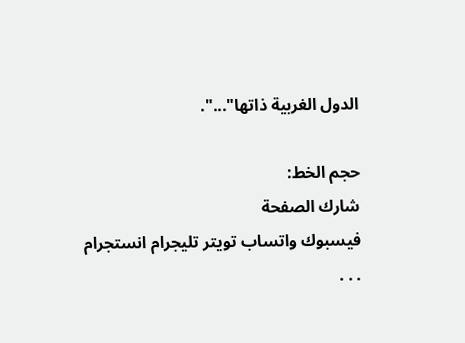الدول الغربية ذاتها"...".

حجم الخط:
شارك الصفحة
فيسبوك واتساب تويتر تليجرام انستجرام
. . .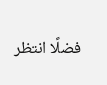فضلًا انتظر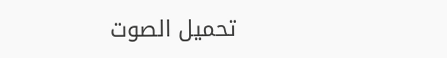تحميل الصوت